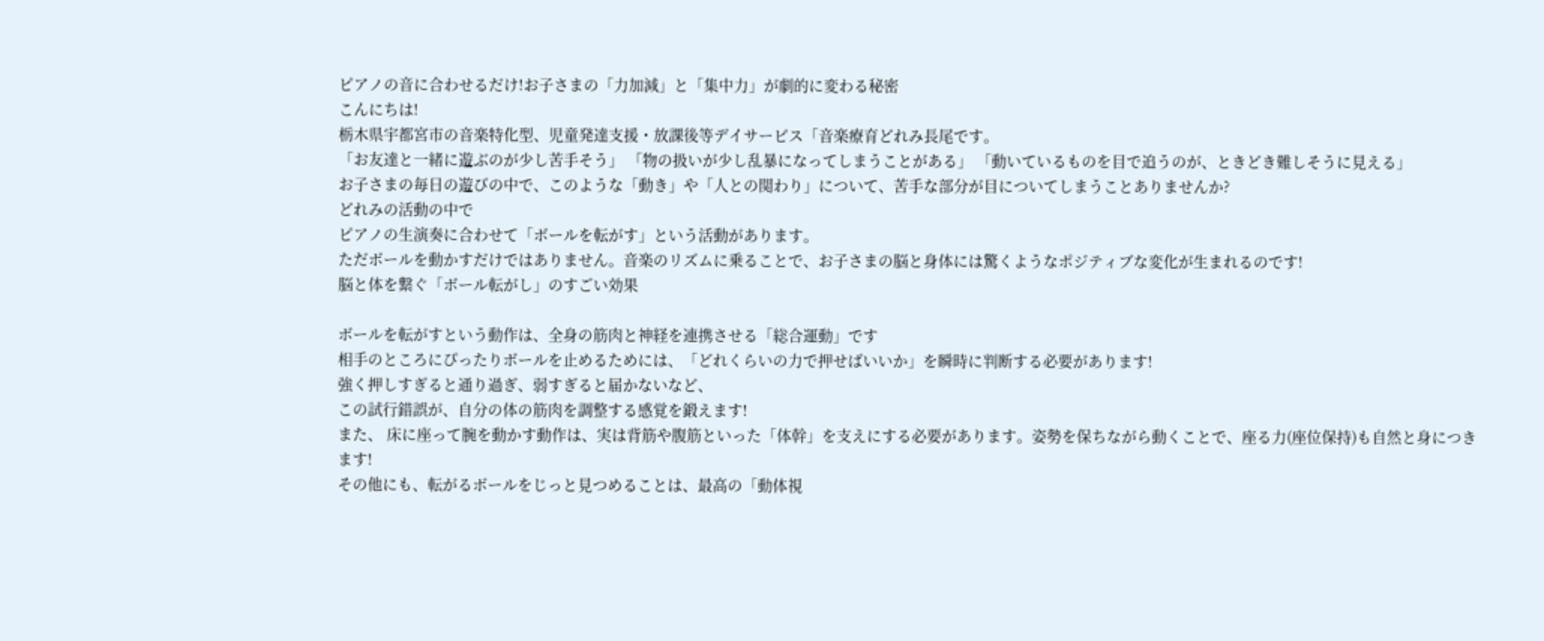ピアノの音に合わせるだけ!お子さまの「力加減」と「集中力」が劇的に変わる秘密
こんにちは!
栃木県宇都宮市の音楽特化型、児童発達支援・放課後等デイサービス「音楽療育どれみ長尾です。
「お友達と一緒に遊ぶのが少し苦手そう」 「物の扱いが少し乱暴になってしまうことがある」 「動いているものを目で追うのが、ときどき難しそうに見える」
お子さまの毎日の遊びの中で、このような「動き」や「人との関わり」について、苦手な部分が目についてしまうことありませんか?
どれみの活動の中で
ピアノの生演奏に合わせて「ボールを転がす」という活動があります。
ただボールを動かすだけではありません。音楽のリズムに乗ることで、お子さまの脳と身体には驚くようなポジティブな変化が生まれるのです!
脳と体を繋ぐ「ボール転がし」のすごい効果

ボールを転がすという動作は、全身の筋肉と神経を連携させる「総合運動」です
相手のところにぴったりボールを止めるためには、「どれくらいの力で押せばいいか」を瞬時に判断する必要があります!
強く押しすぎると通り過ぎ、弱すぎると届かないなど、
この試行錯誤が、自分の体の筋肉を調整する感覚を鍛えます!
また、 床に座って腕を動かす動作は、実は背筋や腹筋といった「体幹」を支えにする必要があります。姿勢を保ちながら動くことで、座る力(座位保持)も自然と身につきます!
その他にも、転がるボールをじっと見つめることは、最高の「動体視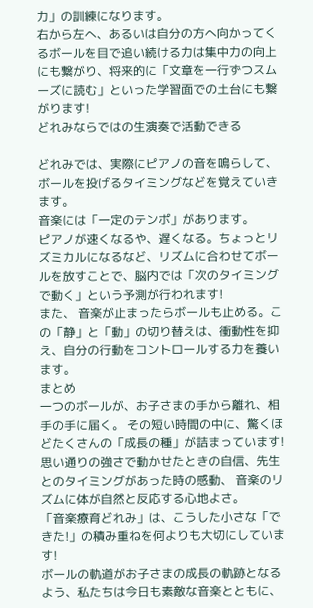力」の訓練になります。
右から左へ、あるいは自分の方へ向かってくるボールを目で追い続ける力は集中力の向上にも繋がり、将来的に「文章を一行ずつスムーズに読む」といった学習面での土台にも繋がります!
どれみならではの生演奏で活動できる

どれみでは、実際にピアノの音を鳴らして、ボールを投げるタイミングなどを覚えていきます。
音楽には「一定のテンポ」があります。
ピアノが速くなるや、遅くなる。ちょっとリズミカルになるなど、リズムに合わせてボールを放すことで、脳内では「次のタイミングで動く」という予測が行われます!
また、 音楽が止まったらボールも止める。この「静」と「動」の切り替えは、衝動性を抑え、自分の行動をコントロールする力を養います。
まとめ
一つのボールが、お子さまの手から離れ、相手の手に届く。 その短い時間の中に、驚くほどたくさんの「成長の種」が詰まっています!
思い通りの強さで動かせたときの自信、先生とのタイミングがあった時の感動、 音楽のリズムに体が自然と反応する心地よさ。
「音楽療育どれみ」は、こうした小さな「できた!」の積み重ねを何よりも大切にしています!
ボールの軌道がお子さまの成長の軌跡となるよう、私たちは今日も素敵な音楽とともに、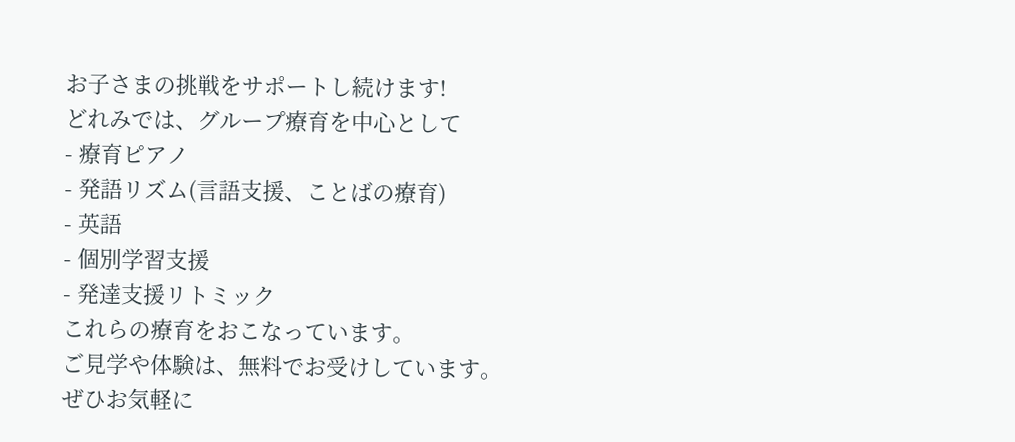お子さまの挑戦をサポートし続けます!
どれみでは、グループ療育を中心として
- 療育ピアノ
- 発語リズム(言語支援、ことばの療育)
- 英語
- 個別学習支援
- 発達支援リトミック
これらの療育をおこなっています。
ご見学や体験は、無料でお受けしています。
ぜひお気軽に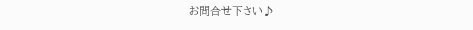お問合せ下さい♪